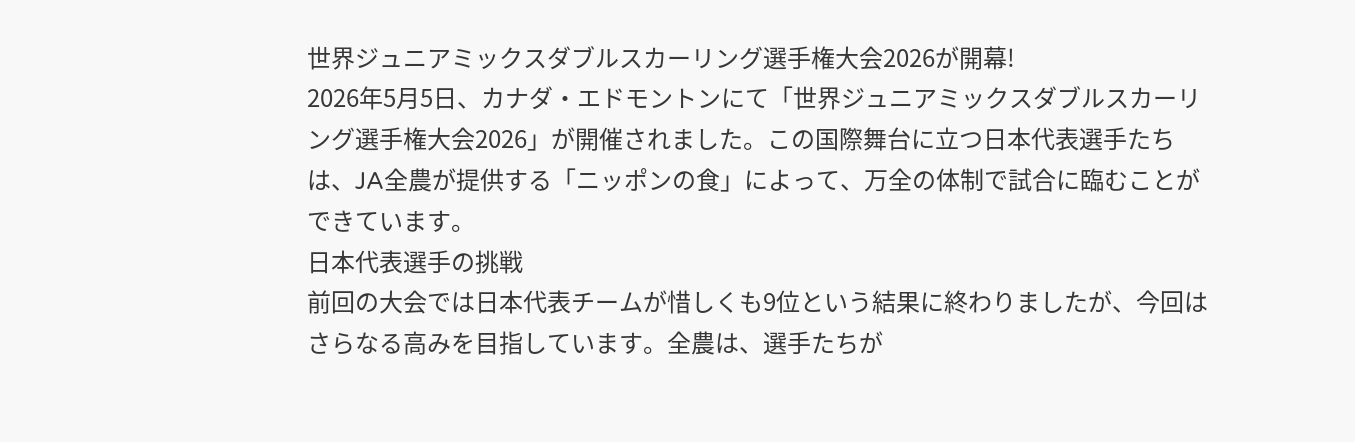世界ジュニアミックスダブルスカーリング選手権大会2026が開幕!
2026年5月5日、カナダ・エドモントンにて「世界ジュニアミックスダブルスカーリング選手権大会2026」が開催されました。この国際舞台に立つ日本代表選手たちは、JA全農が提供する「ニッポンの食」によって、万全の体制で試合に臨むことができています。
日本代表選手の挑戦
前回の大会では日本代表チームが惜しくも9位という結果に終わりましたが、今回はさらなる高みを目指しています。全農は、選手たちが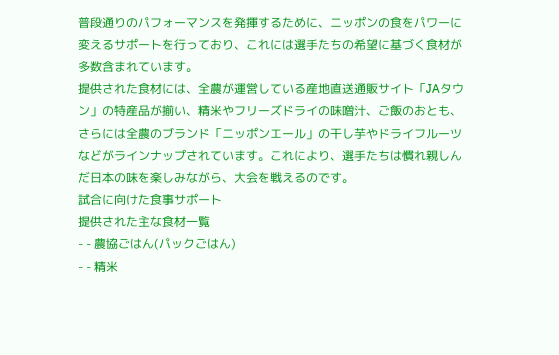普段通りのパフォーマンスを発揮するために、ニッポンの食をパワーに変えるサポートを行っており、これには選手たちの希望に基づく食材が多数含まれています。
提供された食材には、全農が運営している産地直送通販サイト「JAタウン」の特産品が揃い、精米やフリーズドライの味噌汁、ご飯のおとも、さらには全農のブランド「ニッポンエール」の干し芋やドライフルーツなどがラインナップされています。これにより、選手たちは慣れ親しんだ日本の味を楽しみながら、大会を戦えるのです。
試合に向けた食事サポート
提供された主な食材一覧
- - 農協ごはん(パックごはん)
- - 精米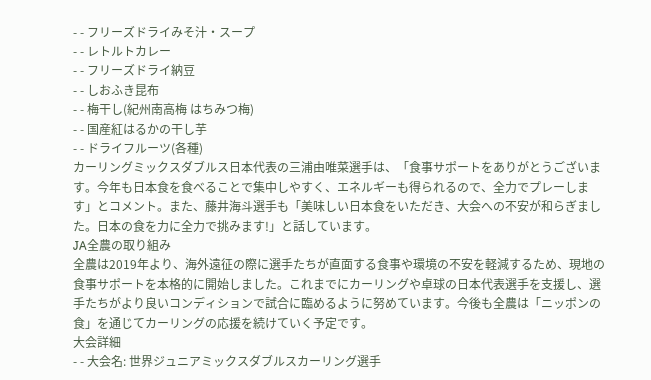- - フリーズドライみそ汁・スープ
- - レトルトカレー
- - フリーズドライ納豆
- - しおふき昆布
- - 梅干し(紀州南高梅 はちみつ梅)
- - 国産紅はるかの干し芋
- - ドライフルーツ(各種)
カーリングミックスダブルス日本代表の三浦由唯菜選手は、「食事サポートをありがとうございます。今年も日本食を食べることで集中しやすく、エネルギーも得られるので、全力でプレーします」とコメント。また、藤井海斗選手も「美味しい日本食をいただき、大会への不安が和らぎました。日本の食を力に全力で挑みます!」と話しています。
JA全農の取り組み
全農は2019年より、海外遠征の際に選手たちが直面する食事や環境の不安を軽減するため、現地の食事サポートを本格的に開始しました。これまでにカーリングや卓球の日本代表選手を支援し、選手たちがより良いコンディションで試合に臨めるように努めています。今後も全農は「ニッポンの食」を通じてカーリングの応援を続けていく予定です。
大会詳細
- - 大会名: 世界ジュニアミックスダブルスカーリング選手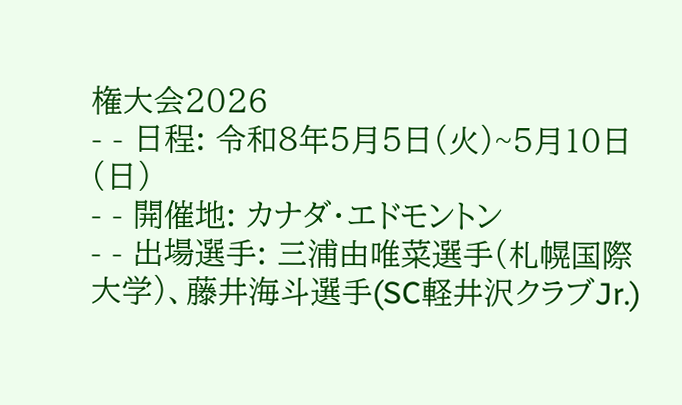権大会2026
- - 日程: 令和8年5月5日(火)~5月10日(日)
- - 開催地: カナダ・エドモントン
- - 出場選手: 三浦由唯菜選手(札幌国際大学)、藤井海斗選手(SC軽井沢クラブJr.)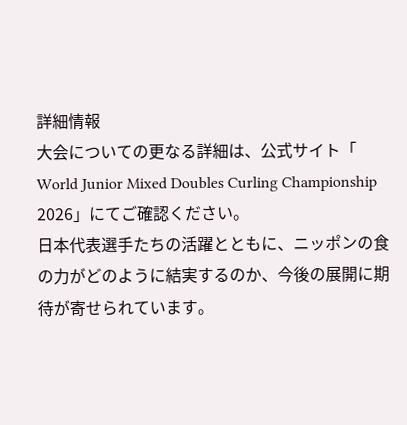詳細情報
大会についての更なる詳細は、公式サイト「
World Junior Mixed Doubles Curling Championship 2026」にてご確認ください。
日本代表選手たちの活躍とともに、ニッポンの食の力がどのように結実するのか、今後の展開に期待が寄せられています。